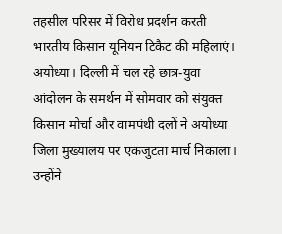तहसील परिसर में विरोध प्रदर्शन करती भारतीय किसान यूनियन टिकैट की महिलाएं।
अयोध्या। दिल्ली में चल रहे छात्र-युवा आंदोलन के समर्थन में सोमवार को संयुक्त किसान मोर्चा और वामपंथी दलों ने अयोध्या जिला मुख्यालय पर एकजुटता मार्च निकाला। उन्होंने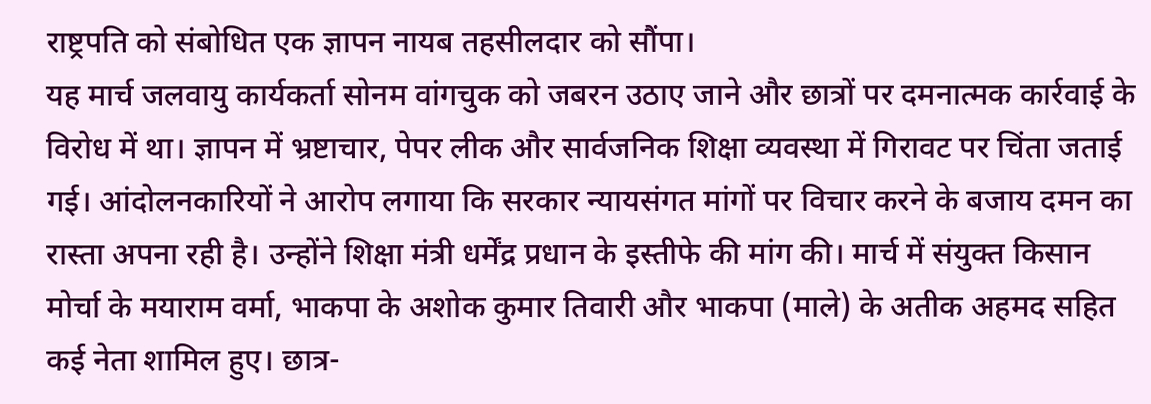राष्ट्रपति को संबोधित एक ज्ञापन नायब तहसीलदार को सौंपा।
यह मार्च जलवायु कार्यकर्ता सोनम वांगचुक को जबरन उठाए जाने और छात्रों पर दमनात्मक कार्रवाई के विरोध में था। ज्ञापन में भ्रष्टाचार, पेपर लीक और सार्वजनिक शिक्षा व्यवस्था में गिरावट पर चिंता जताई गई। आंदोलनकारियों ने आरोप लगाया कि सरकार न्यायसंगत मांगों पर विचार करने के बजाय दमन का रास्ता अपना रही है। उन्होंने शिक्षा मंत्री धर्मेंद्र प्रधान के इस्तीफे की मांग की। मार्च में संयुक्त किसान मोर्चा के मयाराम वर्मा, भाकपा के अशोक कुमार तिवारी और भाकपा (माले) के अतीक अहमद सहित कई नेता शामिल हुए। छात्र-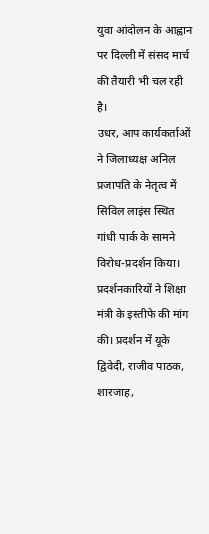युवा आंदोलन के आह्वान पर दिल्ली में संसद मार्च की तैयारी भी चल रही है।
उधर, आप कार्यकर्ताओं ने जिलाध्यक्ष अनिल प्रजापति के नेतृत्व में सिविल लाइंस स्थित गांधी पार्क के सामने विरोध-प्रदर्शन किया। प्रदर्शनकारियों ने शिक्षा मंत्री के इस्तीफे की मांग की। प्रदर्शन में यूके द्विवेदी, राजीव पाठक, शारजाह,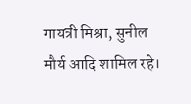गायत्री मिश्रा, सुनील मौर्य आदि शामिल रहे।